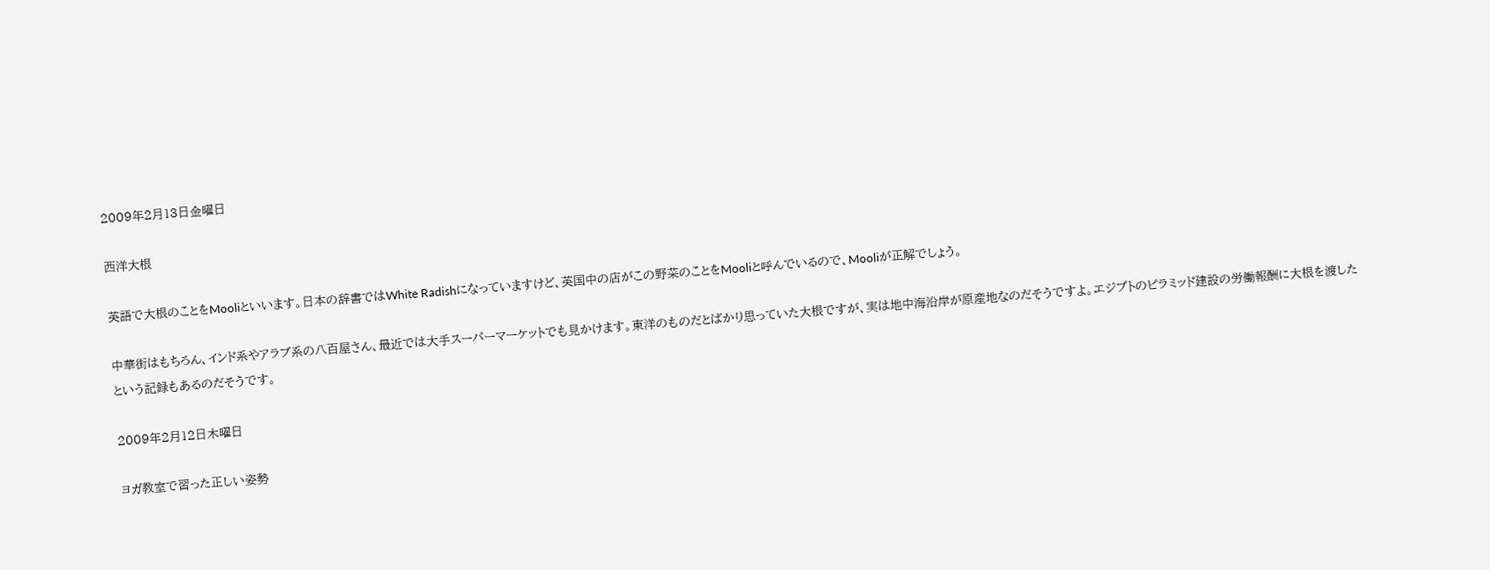2009年2月13日金曜日

西洋大根

英語で大根のことをMooliといいます。日本の辞書ではWhite Radishになっていますけど、英国中の店がこの野菜のことをMooliと呼んでいるので、Mooliが正解でしょう。

中華街はもちろん、インド系やアラブ系の八百屋さん、最近では大手スーパーマーケットでも見かけます。東洋のものだとばかり思っていた大根ですが、実は地中海沿岸が原産地なのだそうですよ。エジプトのピラミッド建設の労働報酬に大根を渡したという記録もあるのだそうです。

2009年2月12日木曜日

ヨガ教室で習った正しい姿勢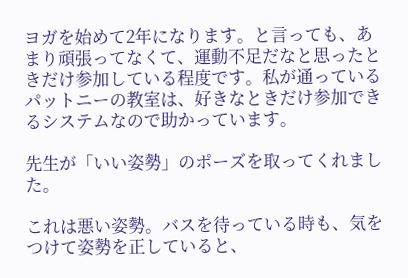ヨガを始めて2年になります。と言っても、あまり頑張ってなくて、運動不足だなと思ったときだけ参加している程度です。私が通っているパットニーの教室は、好きなときだけ参加できるシステムなので助かっています。

先生が「いい姿勢」のポーズを取ってくれました。

これは悪い姿勢。バスを待っている時も、気をつけて姿勢を正していると、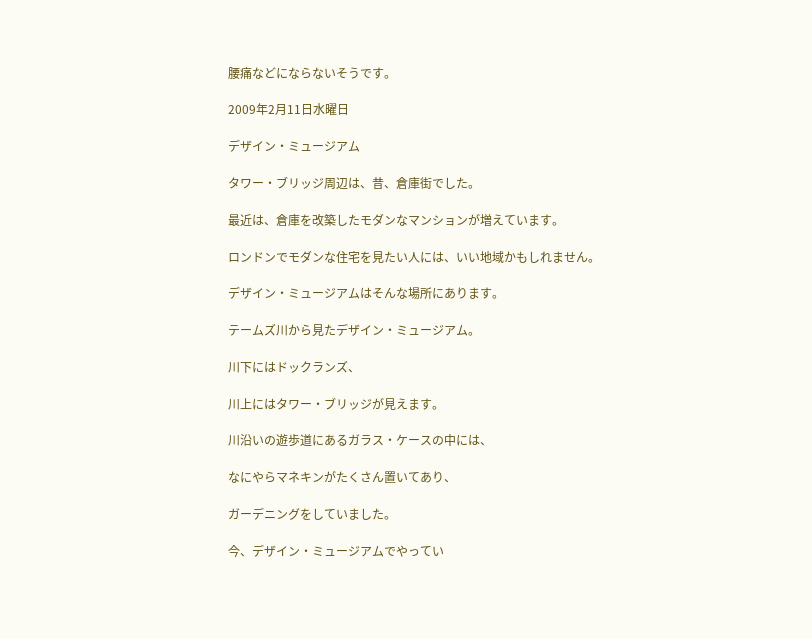腰痛などにならないそうです。

2009年2月11日水曜日

デザイン・ミュージアム

タワー・ブリッジ周辺は、昔、倉庫街でした。

最近は、倉庫を改築したモダンなマンションが増えています。

ロンドンでモダンな住宅を見たい人には、いい地域かもしれません。

デザイン・ミュージアムはそんな場所にあります。

テームズ川から見たデザイン・ミュージアム。

川下にはドックランズ、

川上にはタワー・ブリッジが見えます。

川沿いの遊歩道にあるガラス・ケースの中には、

なにやらマネキンがたくさん置いてあり、

ガーデニングをしていました。

今、デザイン・ミュージアムでやってい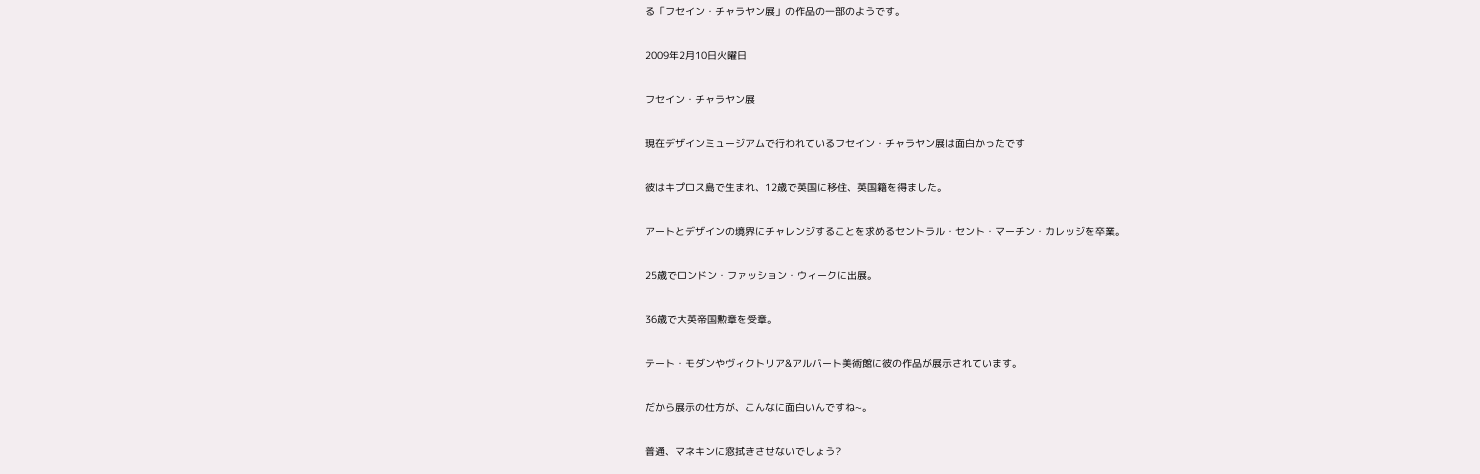る「フセイン・チャラヤン展」の作品の一部のようです。

2009年2月10日火曜日

フセイン・チャラヤン展

現在デザインミュージアムで行われているフセイン・チャラヤン展は面白かったです

彼はキプロス島で生まれ、12歳で英国に移住、英国籍を得ました。

アートとデザインの境界にチャレンジすることを求めるセントラル・セント・マーチン・カレッジを卒業。

25歳でロンドン・ファッション・ウィークに出展。

36歳で大英帝国勲章を受章。

テート・モダンやヴィクトリア&アルバート美術館に彼の作品が展示されています。

だから展示の仕方が、こんなに面白いんですね~。

普通、マネキンに窓拭きさせないでしょう?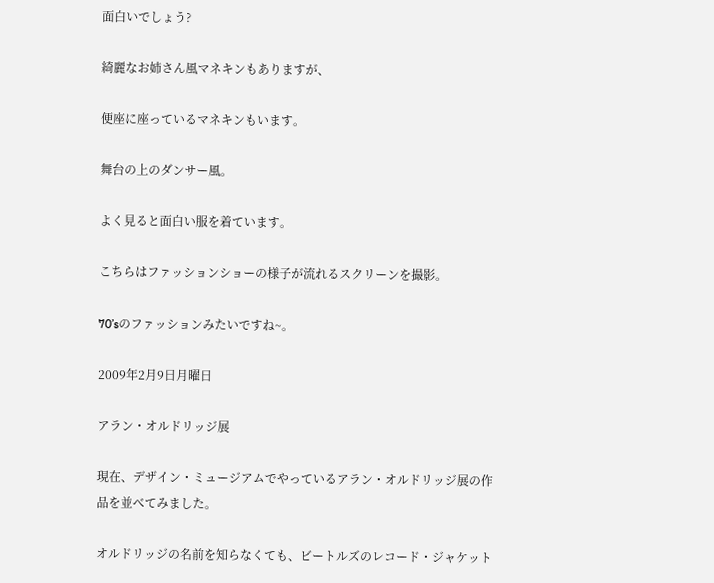面白いでしょう?

綺麗なお姉さん風マネキンもありますが、

便座に座っているマネキンもいます。

舞台の上のダンサー風。

よく見ると面白い服を着ています。

こちらはファッションショーの様子が流れるスクリーンを撮影。

70’sのファッションみたいですね~。

2009年2月9日月曜日

アラン・オルドリッジ展

現在、デザイン・ミュージアムでやっているアラン・オルドリッジ展の作品を並べてみました。

オルドリッジの名前を知らなくても、ビートルズのレコード・ジャケット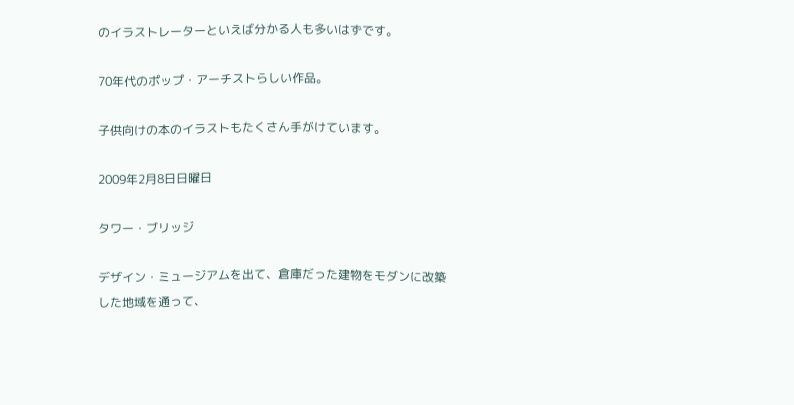のイラストレーターといえば分かる人も多いはずです。

70年代のポップ・アーチストらしい作品。

子供向けの本のイラストもたくさん手がけています。

2009年2月8日日曜日

タワー・ブリッジ

デザイン・ミュージアムを出て、倉庫だった建物をモダンに改築した地域を通って、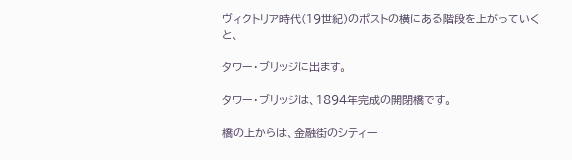ヴィクトリア時代(19世紀)のポストの横にある階段を上がっていくと、

タワー・ブリッジに出ます。

タワー・ブリッジは、1894年完成の開閉橋です。

橋の上からは、金融街のシティー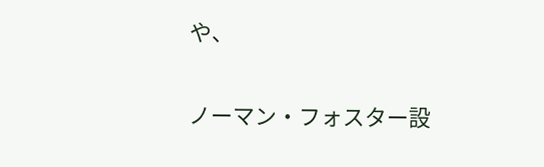や、

ノーマン・フォスター設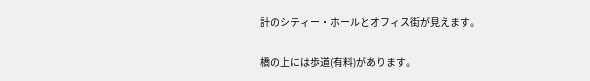計のシティー・ホールとオフィス街が見えます。

橋の上には歩道(有料)があります。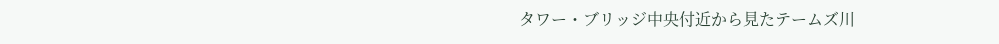タワー・ブリッジ中央付近から見たテームズ川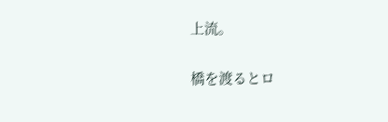上流。

橋を渡るとロ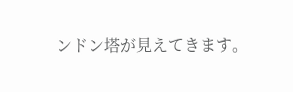ンドン塔が見えてきます。